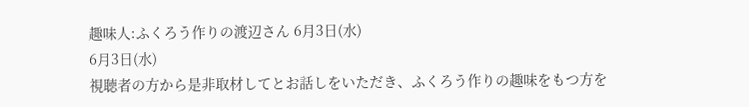趣味人:ふくろう作りの渡辺さん 6月3日(水)
6月3日(水)
視聴者の方から是非取材してとお話しをいただき、ふくろう作りの趣味をもつ方を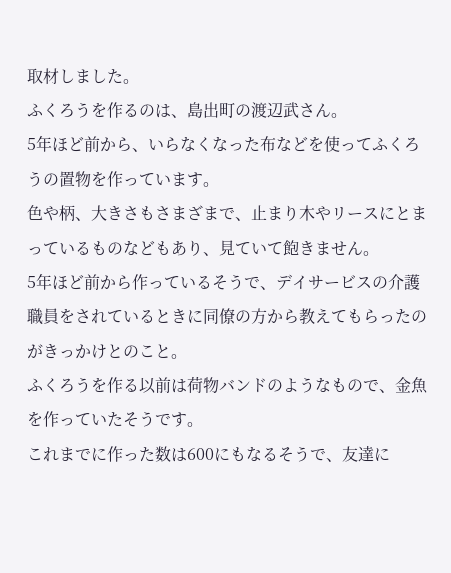取材しました。
ふくろうを作るのは、島出町の渡辺武さん。
5年ほど前から、いらなくなった布などを使ってふくろうの置物を作っています。
色や柄、大きさもさまざまで、止まり木やリースにとまっているものなどもあり、見ていて飽きません。
5年ほど前から作っているそうで、デイサービスの介護職員をされているときに同僚の方から教えてもらったのがきっかけとのこと。
ふくろうを作る以前は荷物バンドのようなもので、金魚を作っていたそうです。
これまでに作った数は600にもなるそうで、友達に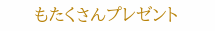もたくさんプレゼント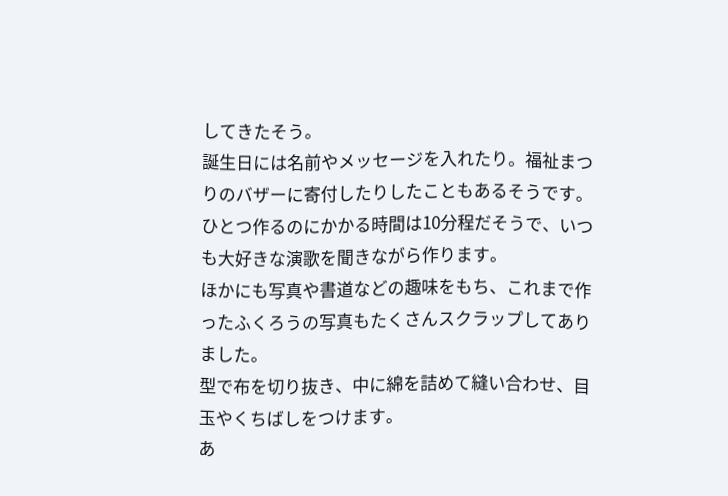してきたそう。
誕生日には名前やメッセージを入れたり。福祉まつりのバザーに寄付したりしたこともあるそうです。
ひとつ作るのにかかる時間は10分程だそうで、いつも大好きな演歌を聞きながら作ります。
ほかにも写真や書道などの趣味をもち、これまで作ったふくろうの写真もたくさんスクラップしてありました。
型で布を切り抜き、中に綿を詰めて縫い合わせ、目玉やくちばしをつけます。
あ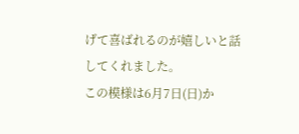げて喜ばれるのが嬉しいと話してくれました。
この模様は6月7日(日)か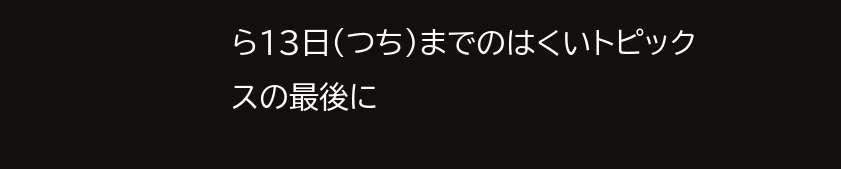ら13日(つち)までのはくいトピックスの最後に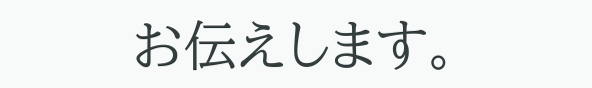お伝えします。